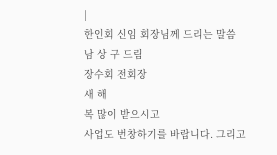|
한인회 신임 회장님께 드리는 말씀
남 상 구 드림
장수회 전회장
새 해
복 많이 받으시고
사업도 번창하기를 바랍니다. 그리고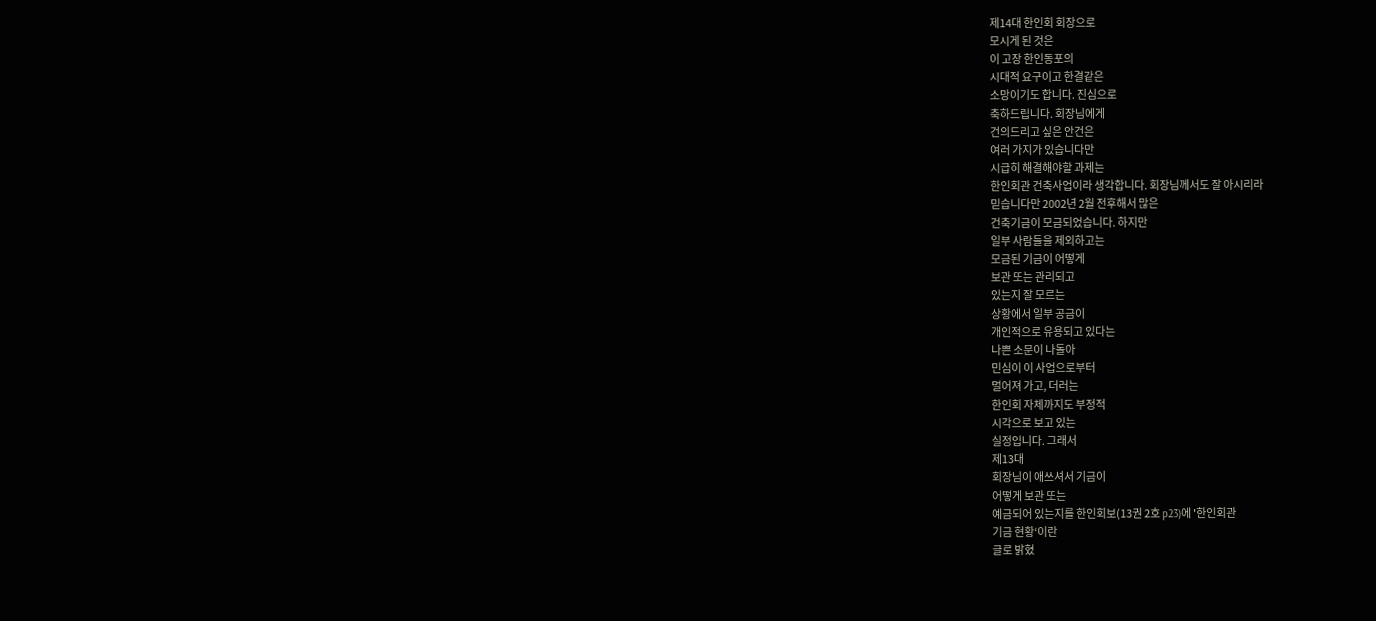제14대 한인회 회장으로
모시게 된 것은
이 고장 한인동포의
시대적 요구이고 한결같은
소망이기도 합니다. 진심으로
축하드립니다. 회장님에게
건의드리고 싶은 안건은
여러 가지가 있습니다만
시급히 해결해야할 과제는
한인회관 건축사업이라 생각합니다. 회장님께서도 잘 아시리라
믿습니다만 2002년 2월 전후해서 많은
건축기금이 모금되었습니다. 하지만
일부 사람들을 제외하고는
모금된 기금이 어떻게
보관 또는 관리되고
있는지 잘 모르는
상황에서 일부 공금이
개인적으로 유용되고 있다는
나쁜 소문이 나돌아
민심이 이 사업으로부터
멀어져 가고, 더러는
한인회 자체까지도 부정적
시각으로 보고 있는
실정입니다. 그래서
제13대
회장님이 애쓰셔서 기금이
어떻게 보관 또는
예금되어 있는지를 한인회보(13권 2호 p23)에 '한인회관
기금 현황‘이란
글로 밝혔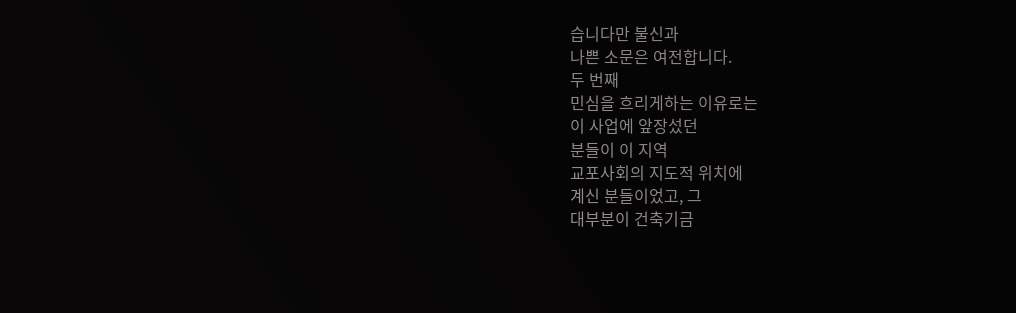습니다만 불신과
나쁜 소문은 여전합니다.
두 번째
민심을 흐리게하는 이유로는
이 사업에 앞장섰던
분들이 이 지역
교포사회의 지도적 위치에
계신 분들이었고, 그
대부분이 건축기금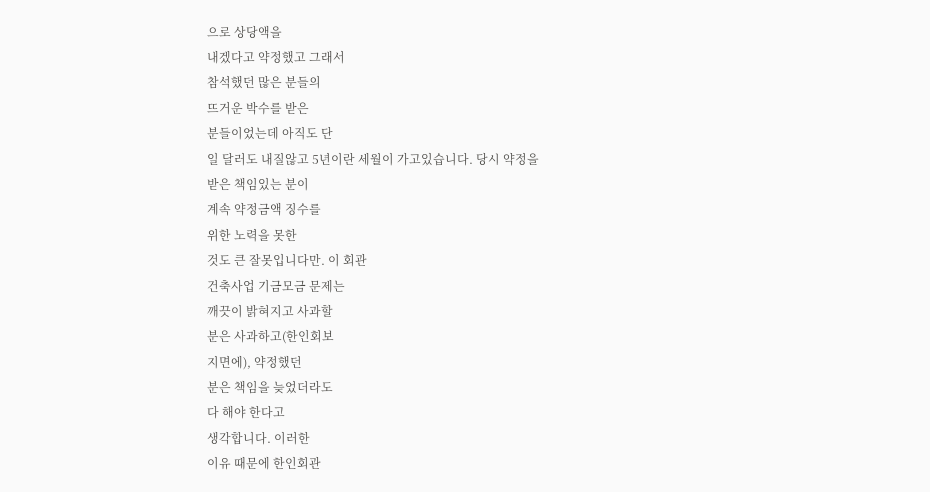으로 상당액을
내겠다고 약정했고 그래서
참석했던 많은 분들의
뜨거운 박수를 받은
분들이었는데 아직도 단
일 달러도 내질않고 5년이란 세월이 가고있습니다. 당시 약정을
받은 책임있는 분이
계속 약정금액 징수를
위한 노력을 못한
것도 큰 잘못입니다만. 이 회관
건축사업 기금모금 문제는
깨끗이 밝혀지고 사과할
분은 사과하고(한인회보
지면에), 약정했던
분은 책임을 늦었더라도
다 해야 한다고
생각합니다. 이러한
이유 때문에 한인회관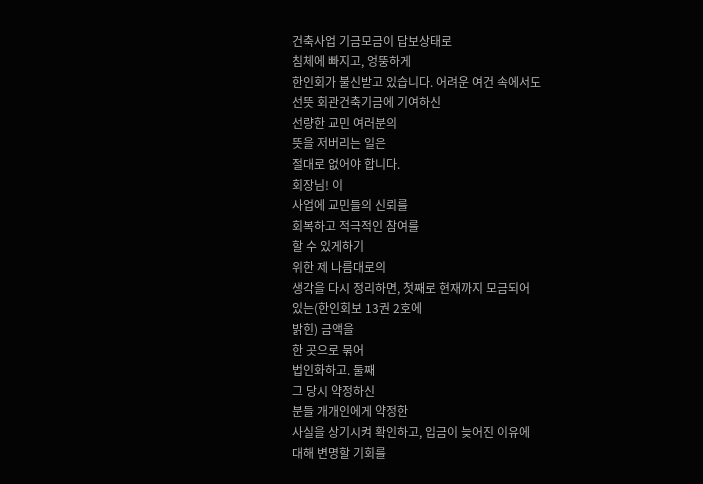건축사업 기금모금이 답보상태로
침체에 빠지고, 엉뚱하게
한인회가 불신받고 있습니다. 어려운 여건 속에서도
선뜻 회관건축기금에 기여하신
선량한 교민 여러분의
뜻을 저버리는 일은
절대로 없어야 합니다.
회장님! 이
사업에 교민들의 신뢰를
회복하고 적극적인 참여를
할 수 있게하기
위한 제 나름대로의
생각을 다시 정리하면, 첫째로 현재까지 모금되어
있는(한인회보 13권 2호에
밝힌) 금액을
한 곳으로 묶어
법인화하고. 둘째
그 당시 약정하신
분들 개개인에게 약정한
사실을 상기시켜 확인하고, 입금이 늦어진 이유에
대해 변명할 기회를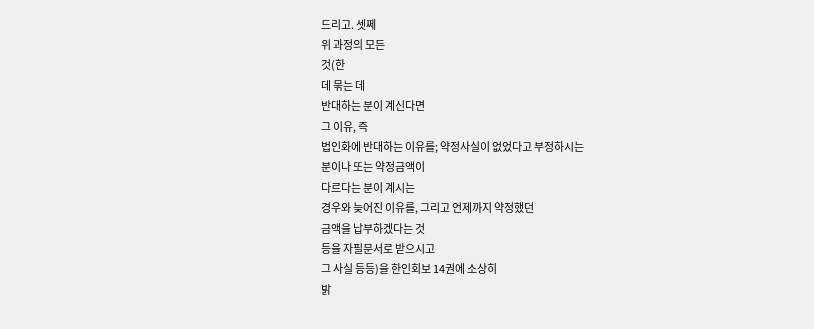드리고. 셋쩨
위 과정의 모든
것(한
데 묶는 데
반대하는 분이 계신다면
그 이유, 즉
법인화에 반대하는 이유를; 약정사실이 없었다고 부정하시는
분이나 또는 약정금액이
다르다는 분이 계시는
경우와 늦어진 이유를, 그리고 언제까지 약정했던
금액을 납부하겠다는 것
등을 자필문서로 받으시고
그 사실 등등)을 한인회보 14권에 소상히
밝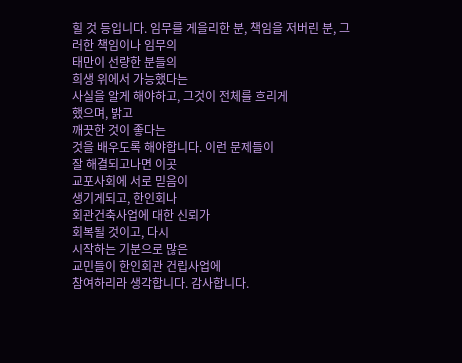힐 것 등입니다. 임무를 게을리한 분, 책임을 저버린 분, 그러한 책임이나 임무의
태만이 선량한 분들의
희생 위에서 가능했다는
사실을 알게 해야하고, 그것이 전체를 흐리게
했으며, 밝고
깨끗한 것이 좋다는
것을 배우도록 해야합니다. 이런 문제들이
잘 해결되고나면 이곳
교포사회에 서로 믿음이
생기게되고, 한인회나
회관건축사업에 대한 신뢰가
회복될 것이고, 다시
시작하는 기분으로 많은
교민들이 한인회관 건립사업에
참여하리라 생각합니다. 감사합니다.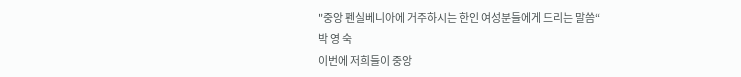"중앙 펜실베니아에 거주하시는 한인 여성분들에게 드리는 말씀“
박 영 숙
이번에 저희들이 중앙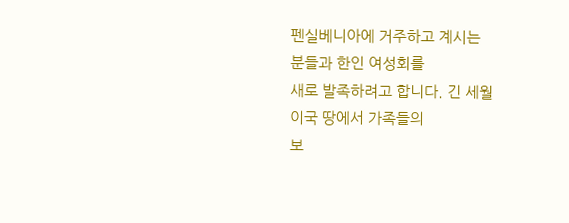펜실베니아에 거주하고 계시는
분들과 한인 여성회를
새로 발족하려고 합니다. 긴 세월
이국 땅에서 가족들의
보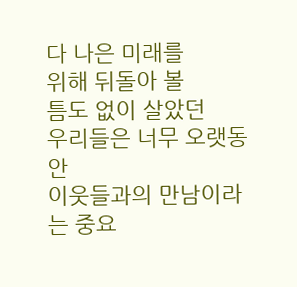다 나은 미래를
위해 뒤돌아 볼
틈도 없이 살았던
우리들은 너무 오랫동안
이웃들과의 만남이라는 중요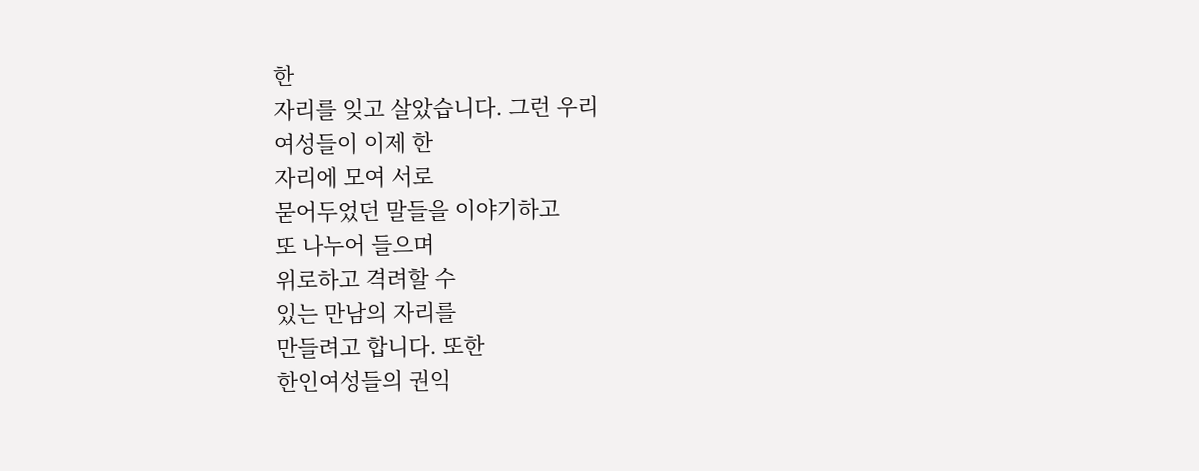한
자리를 잊고 살았습니다. 그런 우리
여성들이 이제 한
자리에 모여 서로
묻어두었던 말들을 이야기하고
또 나누어 들으며
위로하고 격려할 수
있는 만남의 자리를
만들려고 합니다. 또한
한인여성들의 권익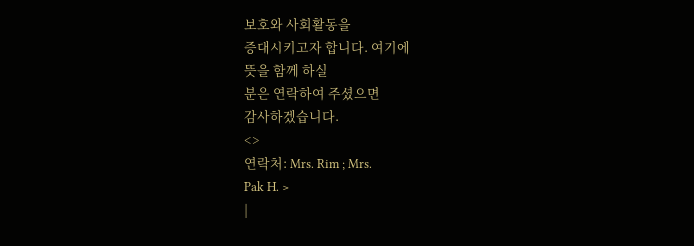보호와 사회활동을
증대시키고자 합니다. 여기에
뜻을 함께 하실
분은 연락하여 주셨으면
감사하겠습니다.
<>
연락처: Mrs. Rim ; Mrs.
Pak H. >
|